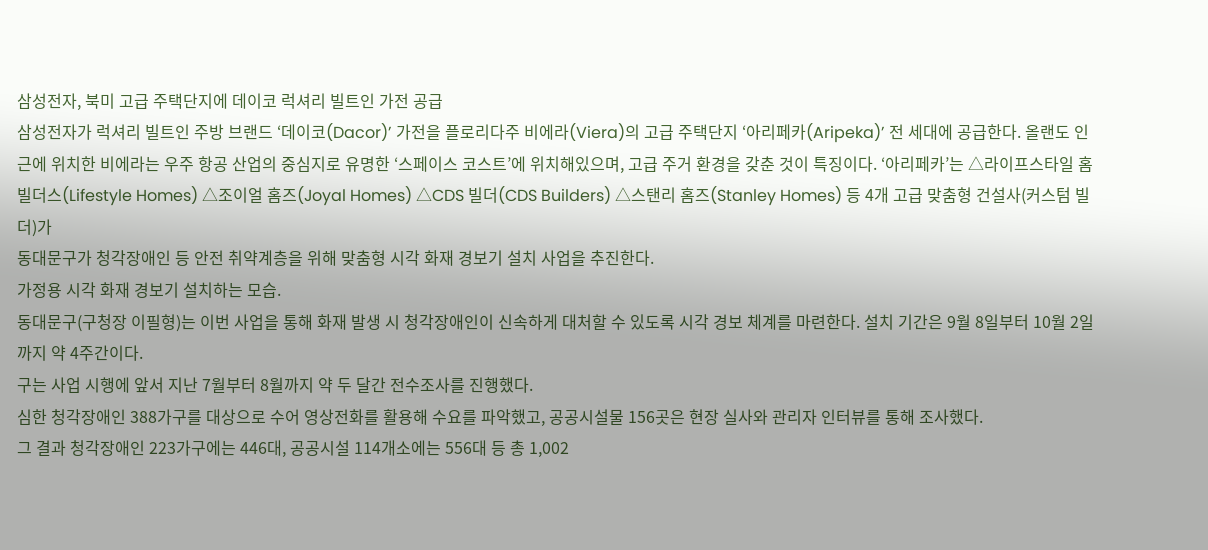삼성전자, 북미 고급 주택단지에 데이코 럭셔리 빌트인 가전 공급
삼성전자가 럭셔리 빌트인 주방 브랜드 ‘데이코(Dacor)’ 가전을 플로리다주 비에라(Viera)의 고급 주택단지 ‘아리페카(Aripeka)’ 전 세대에 공급한다. 올랜도 인근에 위치한 비에라는 우주 항공 산업의 중심지로 유명한 ‘스페이스 코스트’에 위치해있으며, 고급 주거 환경을 갖춘 것이 특징이다. ‘아리페카’는 △라이프스타일 홈 빌더스(Lifestyle Homes) △조이얼 홈즈(Joyal Homes) △CDS 빌더(CDS Builders) △스탠리 홈즈(Stanley Homes) 등 4개 고급 맞춤형 건설사(커스텀 빌더)가
동대문구가 청각장애인 등 안전 취약계층을 위해 맞춤형 시각 화재 경보기 설치 사업을 추진한다.
가정용 시각 화재 경보기 설치하는 모습.
동대문구(구청장 이필형)는 이번 사업을 통해 화재 발생 시 청각장애인이 신속하게 대처할 수 있도록 시각 경보 체계를 마련한다. 설치 기간은 9월 8일부터 10월 2일까지 약 4주간이다.
구는 사업 시행에 앞서 지난 7월부터 8월까지 약 두 달간 전수조사를 진행했다.
심한 청각장애인 388가구를 대상으로 수어 영상전화를 활용해 수요를 파악했고, 공공시설물 156곳은 현장 실사와 관리자 인터뷰를 통해 조사했다.
그 결과 청각장애인 223가구에는 446대, 공공시설 114개소에는 556대 등 총 1,002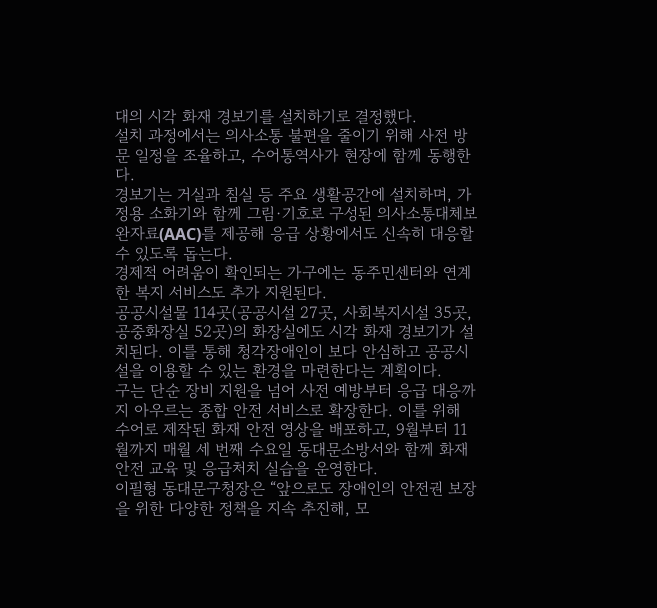대의 시각 화재 경보기를 설치하기로 결정했다.
설치 과정에서는 의사소통 불편을 줄이기 위해 사전 방문 일정을 조율하고, 수어통역사가 현장에 함께 동행한다.
경보기는 거실과 침실 등 주요 생활공간에 설치하며, 가정용 소화기와 함께 그림·기호로 구성된 의사소통대체보완자료(AAC)를 제공해 응급 상황에서도 신속히 대응할 수 있도록 돕는다.
경제적 어려움이 확인되는 가구에는 동주민센터와 연계한 복지 서비스도 추가 지원된다.
공공시설물 114곳(공공시설 27곳, 사회복지시설 35곳, 공중화장실 52곳)의 화장실에도 시각 화재 경보기가 설치된다. 이를 통해 청각장애인이 보다 안심하고 공공시설을 이용할 수 있는 환경을 마련한다는 계획이다.
구는 단순 장비 지원을 넘어 사전 예방부터 응급 대응까지 아우르는 종합 안전 서비스로 확장한다. 이를 위해 수어로 제작된 화재 안전 영상을 배포하고, 9월부터 11월까지 매월 세 번째 수요일 동대문소방서와 함께 화재 안전 교육 및 응급처치 실습을 운영한다.
이필형 동대문구청장은 “앞으로도 장애인의 안전권 보장을 위한 다양한 정책을 지속 추진해, 모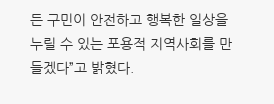든 구민이 안전하고 행복한 일상을 누릴 수 있는 포용적 지역사회를 만들겠다”고 밝혔다.